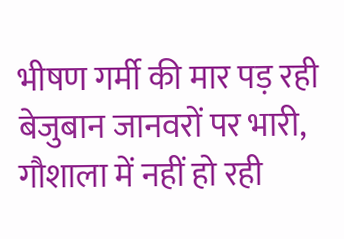भीषण गर्मी की मार पड़ रही बेजुबान जानवरों पर भारी, गौशाला में नहीं हो रही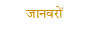जानवरों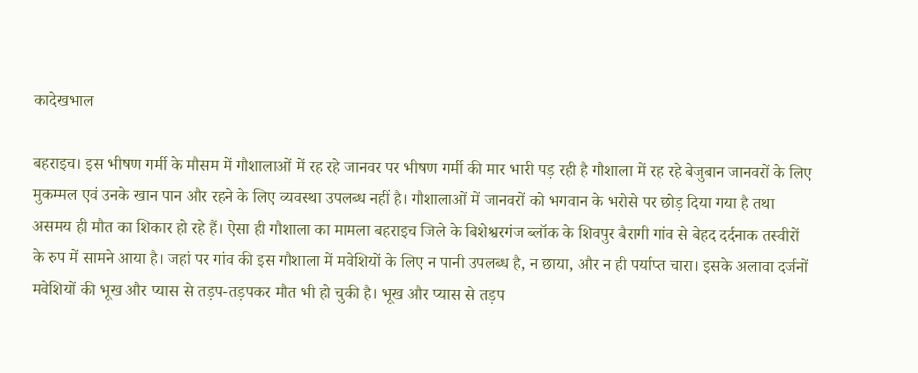कादेखभाल

बहराइच। इस भीषण गर्मी के मौसम में गौशालाओं में रह रहे जानवर पर भीषण गर्मी की मार भारी पड़ रही है गौशाला में रह रहे बेजुबान जानवरों के लिए मुकम्मल एवं उनके खान पान और रहने के लिए व्यवस्था उपलब्ध नहीं है। गौशालाओं में जानवरों को भगवान के भरोसे पर छोड़ दिया गया है तथा असमय ही मौत का शिकार हो रहे हैं। ऐसा ही गौशाला का मामला बहराइच जिले के बिशेश्वरगंज ब्लॉक के शिवपुर बैरागी गांव से बेहद दर्दनाक तस्वीरों के रुप में सामने आया है। जहां पर गांव की इस गौशाला में मवेशियों के लिए न पानी उपलब्ध है, न छाया, और न ही पर्याप्त चारा। इसके अलावा दर्जनों मवेशियों की भूख और प्यास से तड़प-तड़पकर मौत भी हो चुकी है। भूख और प्यास से तड़प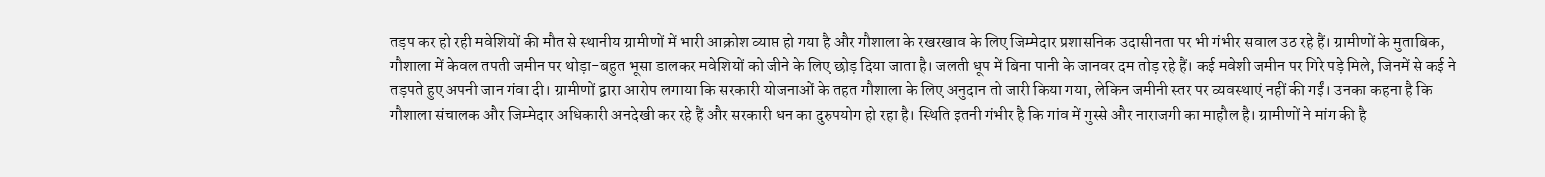तड़प कर हो रही मवेशियों की मौत से स्थानीय ग्रामीणों में भारी आक्रोश व्याप्त हो गया है और गौशाला के रखरखाव के लिए जिम्मेदार प्रशासनिक उदासीनता पर भी गंभीर सवाल उठ रहे हैं। ग्रामीणों के मुताबिक, गौशाला में केवल तपती जमीन पर थोड़ा-बहुत भूसा डालकर मवेशियों को जीने के लिए छोड़ दिया जाता है। जलती धूप में बिना पानी के जानवर दम तोड़ रहे हैं। कई मवेशी जमीन पर गिरे पड़े मिले, जिनमें से कई ने तड़पते हुए अपनी जान गंवा दी। ग्रामीणों द्वारा आरोप लगाया कि सरकारी योजनाओं के तहत गौशाला के लिए अनुदान तो जारी किया गया, लेकिन जमीनी स्तर पर व्यवस्थाएं नहीं की गईं। उनका कहना है कि गौशाला संचालक और जिम्मेदार अधिकारी अनदेखी कर रहे हैं और सरकारी धन का दुरुपयोग हो रहा है। स्थिति इतनी गंभीर है कि गांव में गुस्से और नाराजगी का माहौल है। ग्रामीणों ने मांग की है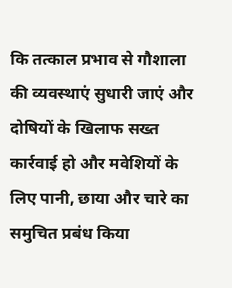कि तत्काल प्रभाव से गौशाला की व्यवस्थाएं सुधारी जाएं और दोषियों के खिलाफ सख्त कार्रवाई हो और मवेशियों के लिए पानी, छाया और चारे का समुचित प्रबंध किया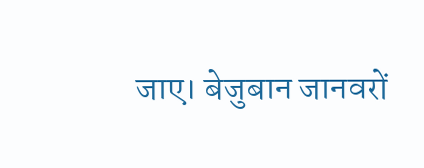जाए। बेजुबान जानवरों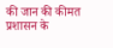की जान की कीमत प्रशासन के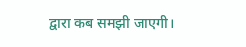द्वारा कब समझी जाएगी।